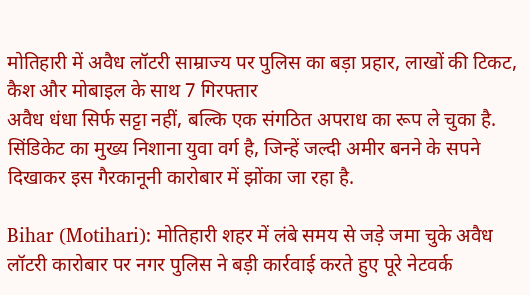मोतिहारी में अवैध लॉटरी साम्राज्य पर पुलिस का बड़ा प्रहार, लाखों की टिकट, कैश और मोबाइल के साथ 7 गिरफ्तार
अवैध धंधा सिर्फ सट्टा नहीं, बल्कि एक संगठित अपराध का रूप ले चुका है. सिंडिकेट का मुख्य निशाना युवा वर्ग है, जिन्हें जल्दी अमीर बनने के सपने दिखाकर इस गैरकानूनी कारोबार में झोंका जा रहा है.

Bihar (Motihari): मोतिहारी शहर में लंबे समय से जड़े जमा चुके अवैध लॉटरी कारोबार पर नगर पुलिस ने बड़ी कार्रवाई करते हुए पूरे नेटवर्क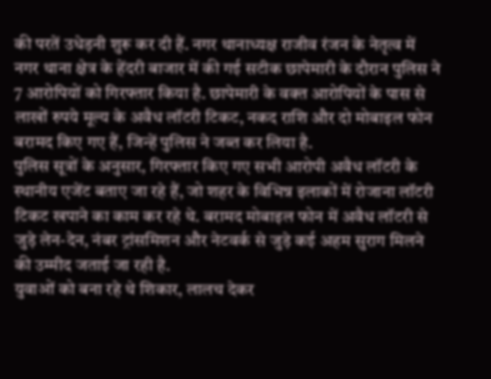की परतें उधेड़नी शुरू कर दी हैं. नगर थानाध्यक्ष राजीव रंजन के नेतृत्व में नगर थाना क्षेत्र के हेंदरी बाजार में की गई सटीक छापेमारी के दौरान पुलिस ने 7 आरोपियों को गिरफ्तार किया है. छापेमारी के वक्त आरोपियों के पास से लाखों रुपये मूल्य के अवैध लॉटरी टिकट, नकद राशि और दो मोबाइल फोन बरामद किए गए हैं, जिन्हें पुलिस ने जब्त कर लिया है.
पुलिस सूत्रों के अनुसार, गिरफ्तार किए गए सभी आरोपी अवैध लॉटरी के स्थानीय एजेंट बताए जा रहे हैं, जो शहर के विभिन्न इलाकों में रोजाना लॉटरी टिकट खपाने का काम कर रहे थे. बरामद मोबाइल फोन में अवैध लॉटरी से जुड़े लेन-देन, नंबर ट्रांसमिशन और नेटवर्क से जुड़े कई अहम सुराग मिलने की उम्मीद जताई जा रही है.
युवाओं को बना रहे थे शिकार, लालच देकर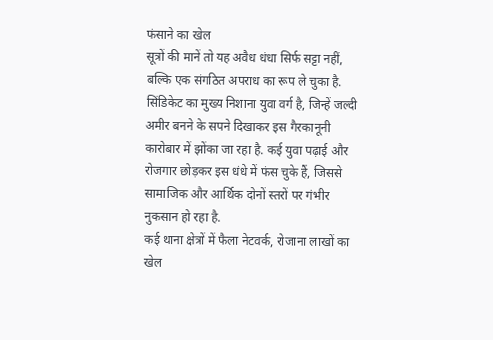फंसाने का खेल
सूत्रों की मानें तो यह अवैध धंधा सिर्फ सट्टा नहीं, बल्कि एक संगठित अपराध का रूप ले चुका है. सिंडिकेट का मुख्य निशाना युवा वर्ग है, जिन्हें जल्दी अमीर बनने के सपने दिखाकर इस गैरकानूनी कारोबार में झोंका जा रहा है. कई युवा पढ़ाई और रोजगार छोड़कर इस धंधे में फंस चुके हैं, जिससे सामाजिक और आर्थिक दोनों स्तरों पर गंभीर नुकसान हो रहा है.
कई थाना क्षेत्रों में फैला नेटवर्क, रोजाना लाखों का खेल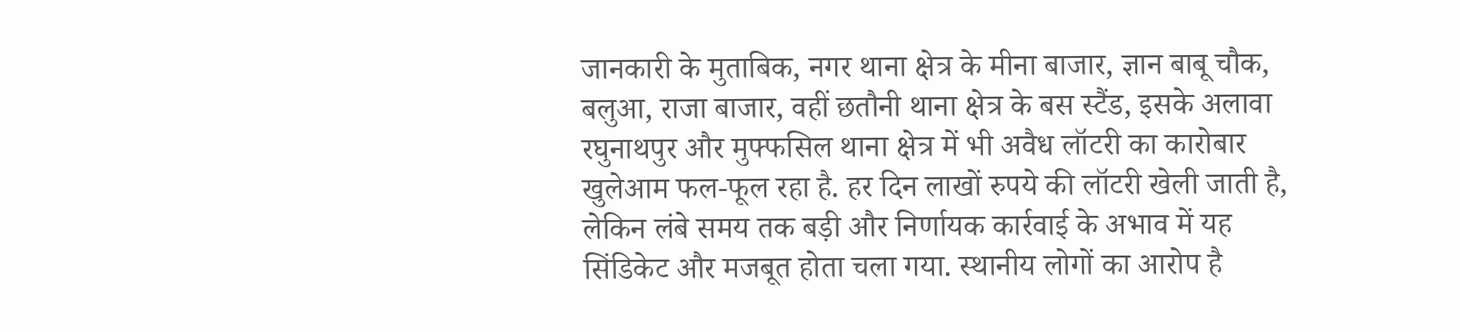जानकारी के मुताबिक, नगर थाना क्षेत्र के मीना बाजार, ज्ञान बाबू चौक, बलुआ, राजा बाजार, वहीं छतौनी थाना क्षेत्र के बस स्टैंड, इसके अलावा रघुनाथपुर और मुफ्फसिल थाना क्षेत्र में भी अवैध लॉटरी का कारोबार खुलेआम फल-फूल रहा है. हर दिन लाखों रुपये की लॉटरी खेली जाती है, लेकिन लंबे समय तक बड़ी और निर्णायक कार्रवाई के अभाव में यह सिंडिकेट और मजबूत होता चला गया. स्थानीय लोगों का आरोप है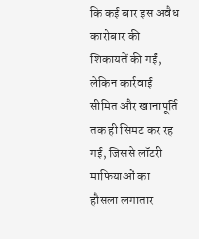कि कई बार इस अवैध कारोबार की शिकायतें की गईं, लेकिन कार्रवाई सीमित और खानापूर्ति तक ही सिमट कर रह गई, जिससे लॉटरी माफियाओं का हौसला लगातार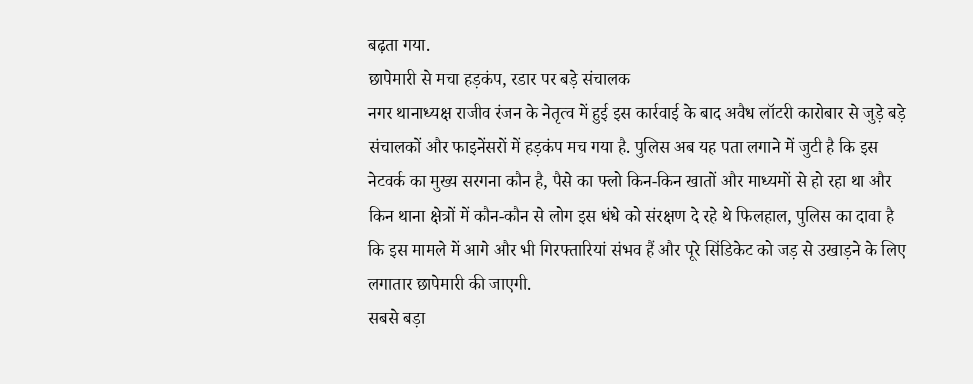बढ़ता गया.
छापेमारी से मचा हड़कंप, रडार पर बड़े संचालक
नगर थानाध्यक्ष राजीव रंजन के नेतृत्व में हुई इस कार्रवाई के बाद अवैध लॉटरी कारोबार से जुड़े बड़े संचालकों और फाइनेंसरों में हड़कंप मच गया है. पुलिस अब यह पता लगाने में जुटी है कि इस नेटवर्क का मुख्य सरगना कौन है, पैसे का फ्लो किन-किन खातों और माध्यमों से हो रहा था और किन थाना क्षेत्रों में कौन-कौन से लोग इस धंधे को संरक्षण दे रहे थे फिलहाल, पुलिस का दावा है कि इस मामले में आगे और भी गिरफ्तारियां संभव हैं और पूरे सिंडिकेट को जड़ से उखाड़ने के लिए लगातार छापेमारी की जाएगी.
सबसे बड़ा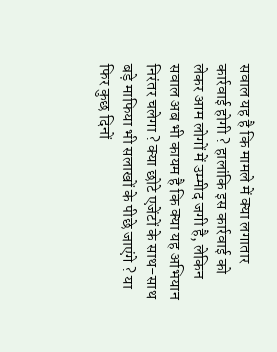सवाल यह है कि मामले में क्या लगातार कार्रवाई होगी ? हालांकि इस कार्रवाई को लेकर आम लोगों में उम्मीद जगी है, लेकिन सवाल अब भी कायम है कि क्या यह अभियान निरंतर चलेगा ? क्या छोटे एजेंटों के साथ-साथ बड़े माफिया भी सलाखों के पीछे जाएंगे ? या फिर कुछ दिनों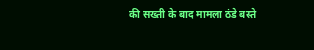की सख्ती के बाद मामला ठंडे बस्ते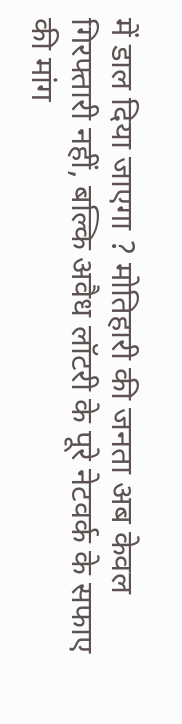में डाल दिया जाएगा ? मोतिहारी की जनता अब केवल गिरफ्तारी नहीं, बल्कि अवैध लॉटरी के पूरे नेटवर्क के सफाए की मांग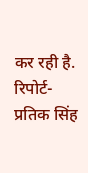कर रही है.
रिपोर्ट- प्रतिक सिंह